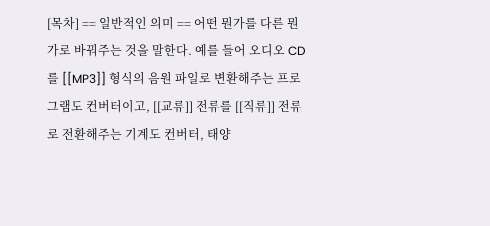[목차] == 일반적인 의미 == 어떤 뭔가를 다른 뭔가로 바꿔주는 것을 말한다. 예를 들어 오디오 CD를 [[MP3]] 형식의 음원 파일로 변환해주는 프로그램도 컨버터이고, [[교류]] 전류를 [[직류]] 전류로 전환해주는 기계도 컨버터, 태양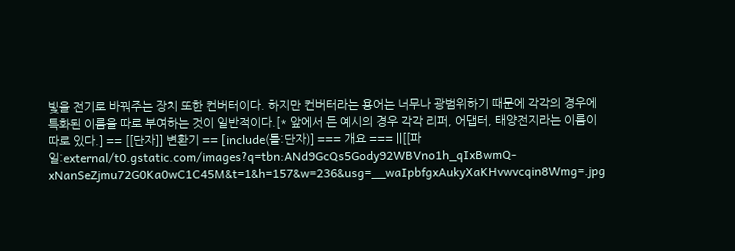빛을 전기로 바꿔주는 장치 또한 컨버터이다. 하지만 컨버터라는 용어는 너무나 광범위하기 때문에 각각의 경우에 특화된 이름을 따로 부여하는 것이 일반적이다.[* 앞에서 든 예시의 경우 각각 리퍼, 어댑터, 태양전지라는 이름이 따로 있다.] == [[단자]] 변환기 == [include(틀:단자)] === 개요 === ||[[파일:external/t0.gstatic.com/images?q=tbn:ANd9GcQs5Gody92WBVno1h_qIxBwmQ-xNanSeZjmu72G0Ka0wC1C45M&t=1&h=157&w=236&usg=__waIpbfgxAukyXaKHvwvcqin8Wmg=.jpg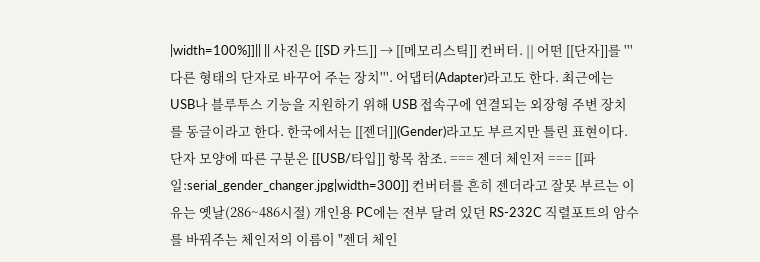|width=100%]]|| || 사진은 [[SD 카드]] → [[메모리스틱]] 컨버터. || 어떤 [[단자]]를 '''다른 형태의 단자로 바꾸어 주는 장치'''. 어댑터(Adapter)라고도 한다. 최근에는 USB나 블루투스 기능을 지원하기 위해 USB 접속구에 연결되는 외장형 주변 장치를 동글이라고 한다. 한국에서는 [[젠더]](Gender)라고도 부르지만 틀린 표현이다. 단자 모양에 따른 구분은 [[USB/타입]] 항목 참조. === 젠더 체인저 === [[파일:serial_gender_changer.jpg|width=300]] 컨버터를 흔히 젠더라고 잘못 부르는 이유는 옛날(286~486시절) 개인용 PC에는 전부 달려 있던 RS-232C 직렬포트의 암수를 바꿔주는 체인저의 이름이 "젠더 체인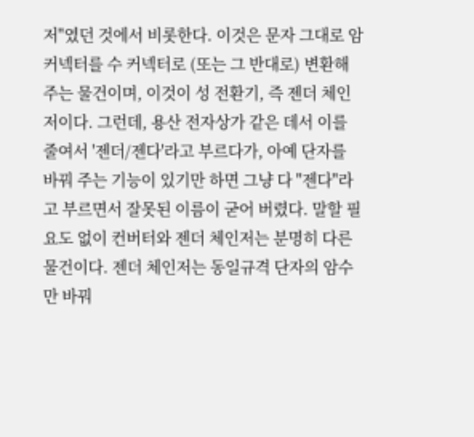저"였던 것에서 비롯한다. 이것은 문자 그대로 암 커넥터를 수 커넥터로 (또는 그 반대로) 변환해 주는 물건이며, 이것이 성 전환기, 즉 젠더 체인저이다. 그런데, 용산 전자상가 같은 데서 이를 줄여서 '젠더/젠다'라고 부르다가, 아예 단자를 바꿔 주는 기능이 있기만 하면 그냥 다 "젠다"라고 부르면서 잘못된 이름이 굳어 버렸다. 말할 필요도 없이 컨버터와 젠더 체인저는 분명히 다른 물건이다. 젠더 체인저는 동일규격 단자의 암수만 바꿔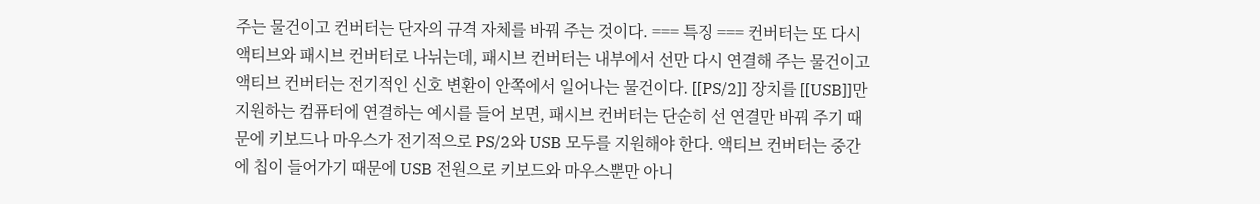주는 물건이고 컨버터는 단자의 규격 자체를 바꿔 주는 것이다. === 특징 === 컨버터는 또 다시 액티브와 패시브 컨버터로 나뉘는데, 패시브 컨버터는 내부에서 선만 다시 연결해 주는 물건이고 액티브 컨버터는 전기적인 신호 변환이 안쪽에서 일어나는 물건이다. [[PS/2]] 장치를 [[USB]]만 지원하는 컴퓨터에 연결하는 예시를 들어 보면, 패시브 컨버터는 단순히 선 연결만 바꿔 주기 때문에 키보드나 마우스가 전기적으로 PS/2와 USB 모두를 지원해야 한다. 액티브 컨버터는 중간에 칩이 들어가기 때문에 USB 전원으로 키보드와 마우스뿐만 아니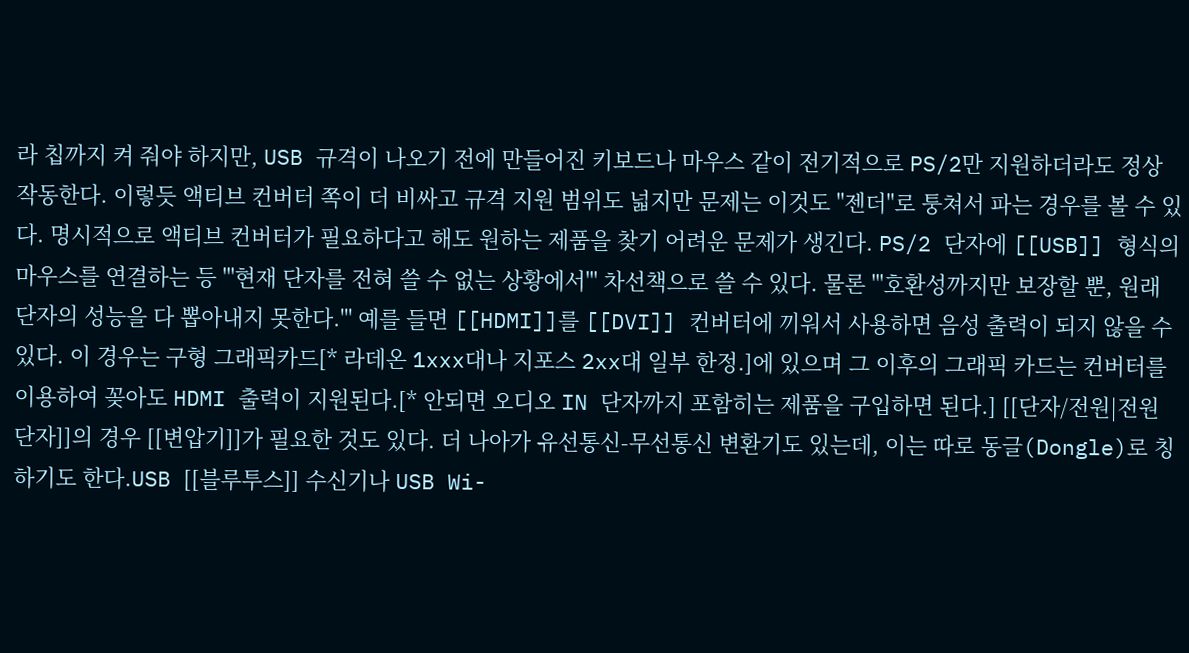라 칩까지 켜 줘야 하지만, USB 규격이 나오기 전에 만들어진 키보드나 마우스 같이 전기적으로 PS/2만 지원하더라도 정상 작동한다. 이렇듯 액티브 컨버터 쪽이 더 비싸고 규격 지원 범위도 넓지만 문제는 이것도 "젠더"로 퉁쳐서 파는 경우를 볼 수 있다. 명시적으로 액티브 컨버터가 필요하다고 해도 원하는 제품을 찾기 어려운 문제가 생긴다. PS/2 단자에 [[USB]] 형식의 마우스를 연결하는 등 '''현재 단자를 전혀 쓸 수 없는 상황에서''' 차선책으로 쓸 수 있다. 물론 '''호환성까지만 보장할 뿐, 원래 단자의 성능을 다 뽑아내지 못한다.''' 예를 들면 [[HDMI]]를 [[DVI]] 컨버터에 끼워서 사용하면 음성 출력이 되지 않을 수 있다. 이 경우는 구형 그래픽카드[* 라데온 1xxx대나 지포스 2xx대 일부 한정.]에 있으며 그 이후의 그래픽 카드는 컨버터를 이용하여 꽂아도 HDMI 출력이 지원된다.[* 안되면 오디오 IN 단자까지 포함히는 제품을 구입하면 된다.] [[단자/전원|전원 단자]]의 경우 [[변압기]]가 필요한 것도 있다. 더 나아가 유선통신-무선통신 변환기도 있는데, 이는 따로 동글(Dongle)로 칭하기도 한다.USB [[블루투스]] 수신기나 USB Wi-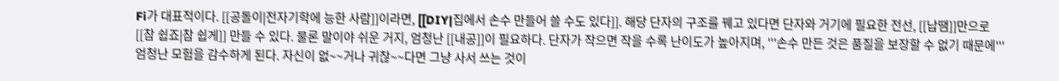Fi가 대표적이다. [[공돌이|전자기학에 능한 사람]]이라면, [[DIY|집에서 손수 만들어 쓸 수도 있다]]. 해당 단자의 구조를 꿰고 있다면 단자와 거기에 필요한 전선, [[납땜]]만으로 [[참 쉽죠|참 쉽게]] 만들 수 있다. 물론 말이야 쉬운 거지, 엄청난 [[내공]]이 필요하다. 단자가 작으면 작을 수록 난이도가 높아지며, '''손수 만든 것은 품질을 보장할 수 없기 때문에''' 엄청난 모험을 감수하게 된다. 자신이 없~~거나 귀찮~~다면 그냥 사서 쓰는 것이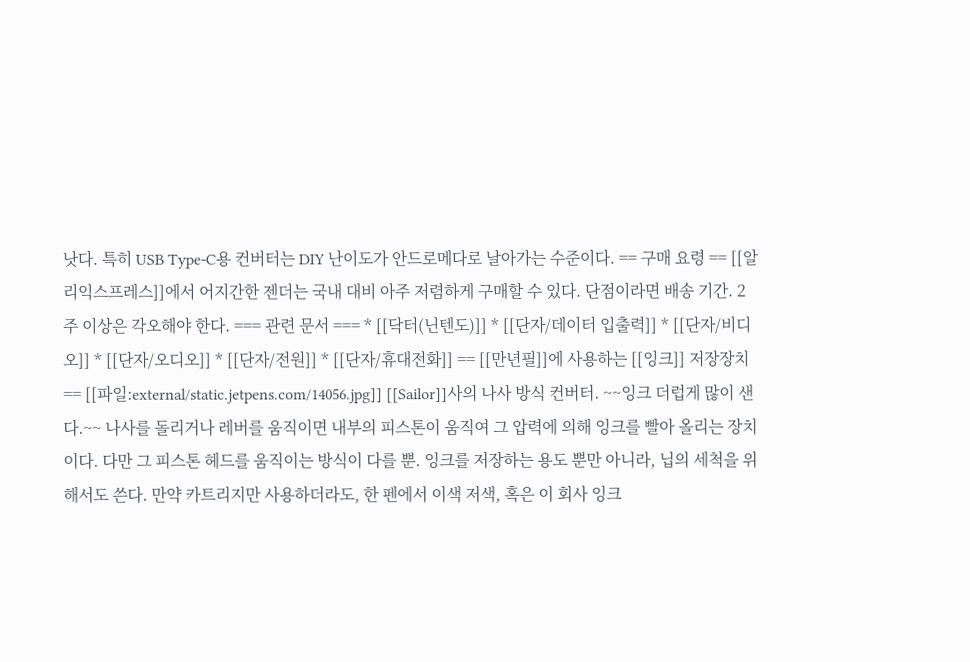낫다. 특히 USB Type-C용 컨버터는 DIY 난이도가 안드로메다로 날아가는 수준이다. == 구매 요령 == [[알리익스프레스]]에서 어지간한 젠더는 국내 대비 아주 저렴하게 구매할 수 있다. 단점이라면 배송 기간. 2주 이상은 각오해야 한다. === 관련 문서 === * [[닥터(닌텐도)]] * [[단자/데이터 입출력]] * [[단자/비디오]] * [[단자/오디오]] * [[단자/전원]] * [[단자/휴대전화]] == [[만년필]]에 사용하는 [[잉크]] 저장장치 == [[파일:external/static.jetpens.com/14056.jpg]] [[Sailor]]사의 나사 방식 컨버터. ~~잉크 더럽게 많이 샌다.~~ 나사를 돌리거나 레버를 움직이면 내부의 피스톤이 움직여 그 압력에 의해 잉크를 빨아 올리는 장치이다. 다만 그 피스톤 헤드를 움직이는 방식이 다를 뿐. 잉크를 저장하는 용도 뿐만 아니라, 닙의 세척을 위해서도 쓴다. 만약 카트리지만 사용하더라도, 한 펜에서 이색 저색, 혹은 이 회사 잉크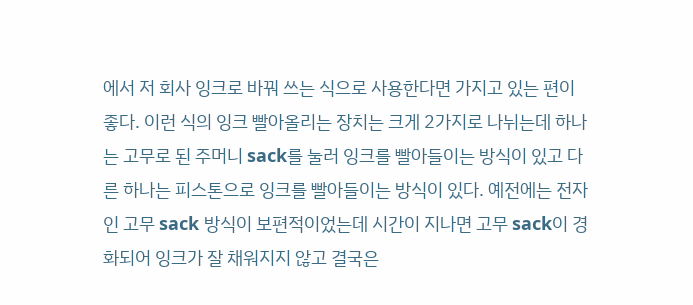에서 저 회사 잉크로 바꿔 쓰는 식으로 사용한다면 가지고 있는 편이 좋다. 이런 식의 잉크 빨아올리는 장치는 크게 2가지로 나뉘는데 하나는 고무로 된 주머니 sack를 눌러 잉크를 빨아들이는 방식이 있고 다른 하나는 피스톤으로 잉크를 빨아들이는 방식이 있다. 예전에는 전자인 고무 sack 방식이 보편적이었는데 시간이 지나면 고무 sack이 경화되어 잉크가 잘 채워지지 않고 결국은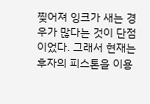찢어져 잉크가 새는 경우가 많다는 것이 단점이었다. 그래서 현재는 후자의 피스톤을 이용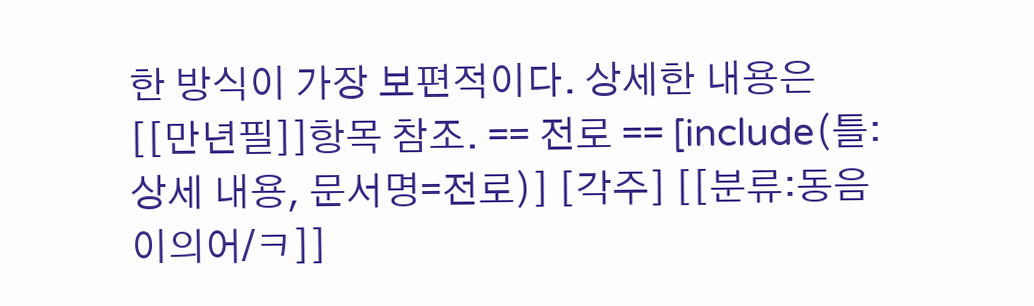한 방식이 가장 보편적이다. 상세한 내용은 [[만년필]]항목 참조. == 전로 == [include(틀:상세 내용, 문서명=전로)] [각주] [[분류:동음이의어/ㅋ]]